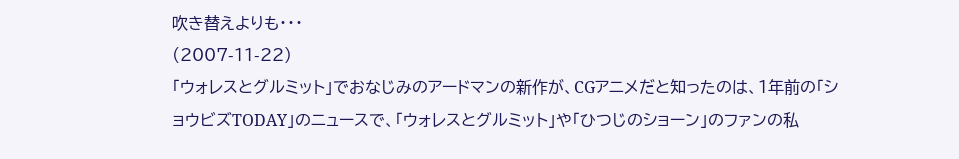吹き替えよりも・・・
(2007-11-22)
「ウォレスとグルミット」でおなじみのアードマンの新作が、CGアニメだと知ったのは、1年前の「ショウビズTODAY」のニュースで、「ウォレスとグルミット」や「ひつじのショーン」のファンの私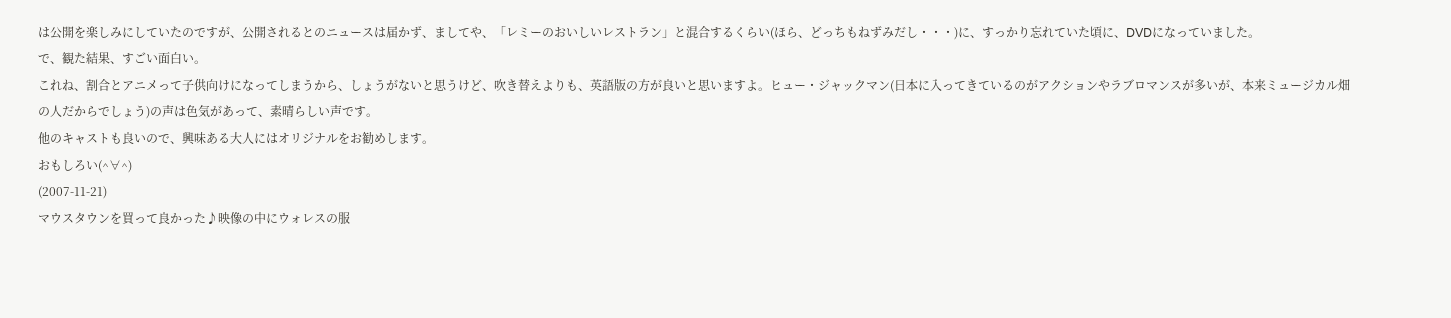は公開を楽しみにしていたのですが、公開されるとのニュースは届かず、ましてや、「レミーのおいしいレストラン」と混合するくらい(ほら、どっちもねずみだし・・・)に、すっかり忘れていた頃に、DVDになっていました。
で、観た結果、すごい面白い。
これね、割合とアニメって子供向けになってしまうから、しょうがないと思うけど、吹き替えよりも、英語版の方が良いと思いますよ。ヒュー・ジャックマン(日本に入ってきているのがアクションやラブロマンスが多いが、本来ミュージカル畑の人だからでしょう)の声は色気があって、素晴らしい声です。
他のキャストも良いので、興味ある大人にはオリジナルをお勧めします。
おもしろい(^∀^)
(2007-11-21)
マウスタウンを買って良かった♪映像の中にウォレスの服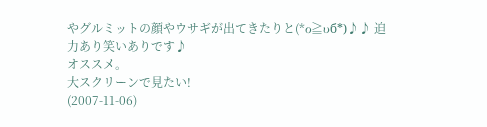やグルミットの顔やウサギが出てきたりと(*ο≧υб*)♪♪ 迫力あり笑いありです♪
オススメ。
大スクリーンで見たい!
(2007-11-06)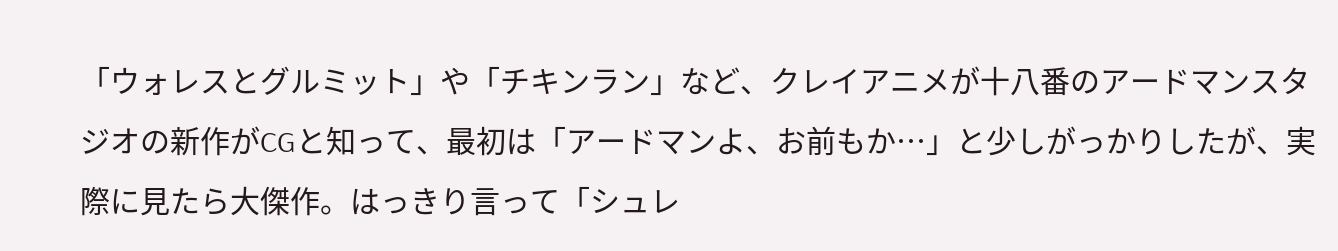「ウォレスとグルミット」や「チキンラン」など、クレイアニメが十八番のアードマンスタジオの新作がCGと知って、最初は「アードマンよ、お前もか…」と少しがっかりしたが、実際に見たら大傑作。はっきり言って「シュレ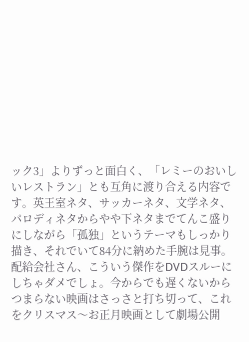ック3」よりずっと面白く、「レミーのおいしいレストラン」とも互角に渡り合える内容です。英王室ネタ、サッカーネタ、文学ネタ、パロディネタからやや下ネタまでてんこ盛りにしながら「孤独」というテーマもしっかり描き、それでいて84分に納めた手腕は見事。配給会社さん、こういう傑作をDVDスルーにしちゃダメでしょ。今からでも遅くないからつまらない映画はさっさと打ち切って、これをクリスマス〜お正月映画として劇場公開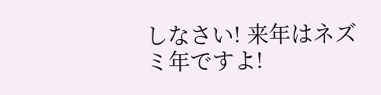しなさい! 来年はネズミ年ですよ!